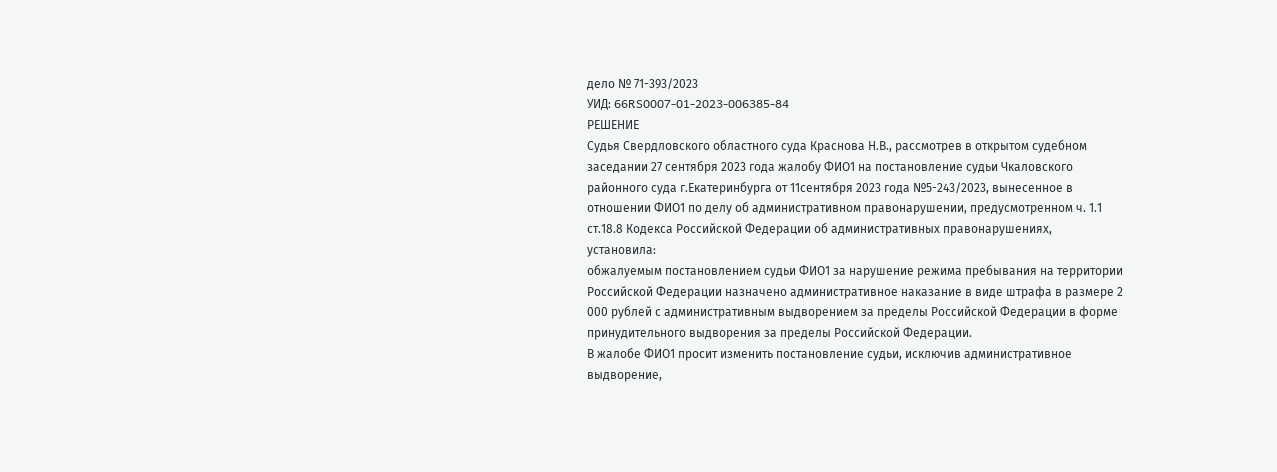дело № 71-393/2023
УИД: 66RS0007-01-2023-006385-84
РЕШЕНИЕ
Судья Свердловского областного суда Краснова Н.В., рассмотрев в открытом судебном заседании 27 сентября 2023 года жалобу ФИО1 на постановление судьи Чкаловского районного суда г.Екатеринбурга от 11сентября 2023 года №5-243/2023, вынесенное в отношении ФИО1 по делу об административном правонарушении, предусмотренном ч. 1.1 ст.18.8 Кодекса Российской Федерации об административных правонарушениях,
установила:
обжалуемым постановлением судьи ФИО1 за нарушение режима пребывания на территории Российской Федерации назначено административное наказание в виде штрафа в размере 2 000 рублей с административным выдворением за пределы Российской Федерации в форме принудительного выдворения за пределы Российской Федерации.
В жалобе ФИО1 просит изменить постановление судьи, исключив административное выдворение,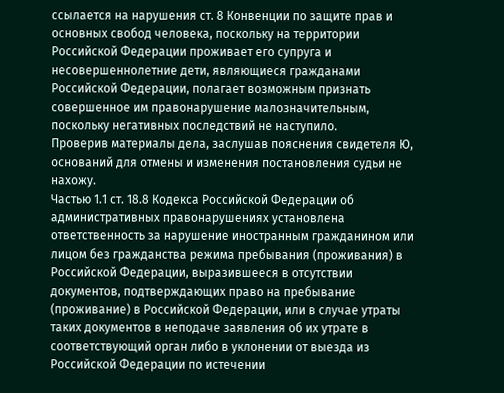ссылается на нарушения ст. 8 Конвенции по защите прав и основных свобод человека, поскольку на территории Российской Федерации проживает его супруга и несовершеннолетние дети, являющиеся гражданами Российской Федерации, полагает возможным признать совершенное им правонарушение малозначительным, поскольку негативных последствий не наступило.
Проверив материалы дела, заслушав пояснения свидетеля Ю, оснований для отмены и изменения постановления судьи не нахожу.
Частью 1.1 ст. 18.8 Кодекса Российской Федерации об административных правонарушениях установлена ответственность за нарушение иностранным гражданином или лицом без гражданства режима пребывания (проживания) в Российской Федерации, выразившееся в отсутствии документов, подтверждающих право на пребывание (проживание) в Российской Федерации, или в случае утраты таких документов в неподаче заявления об их утрате в соответствующий орган либо в уклонении от выезда из Российской Федерации по истечении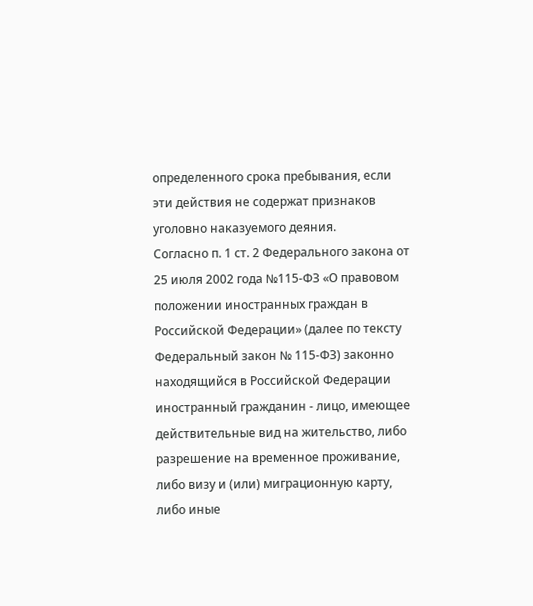определенного срока пребывания, если эти действия не содержат признаков уголовно наказуемого деяния.
Согласно п. 1 ст. 2 Федерального закона от 25 июля 2002 года №115-ФЗ «О правовом положении иностранных граждан в Российской Федерации» (далее по тексту Федеральный закон № 115-ФЗ) законно находящийся в Российской Федерации иностранный гражданин - лицо, имеющее действительные вид на жительство, либо разрешение на временное проживание, либо визу и (или) миграционную карту, либо иные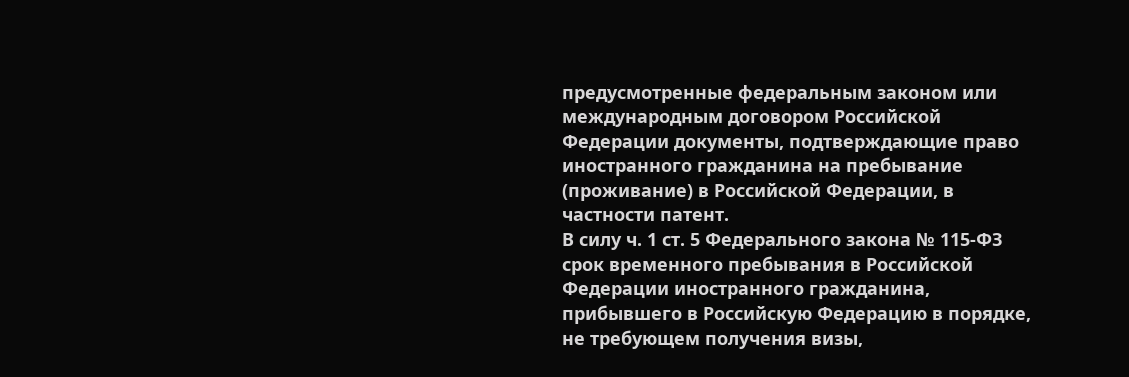предусмотренные федеральным законом или международным договором Российской Федерации документы, подтверждающие право иностранного гражданина на пребывание (проживание) в Российской Федерации, в частности патент.
В силу ч. 1 ст. 5 Федерального закона № 115-ФЗ срок временного пребывания в Российской Федерации иностранного гражданина, прибывшего в Российскую Федерацию в порядке, не требующем получения визы,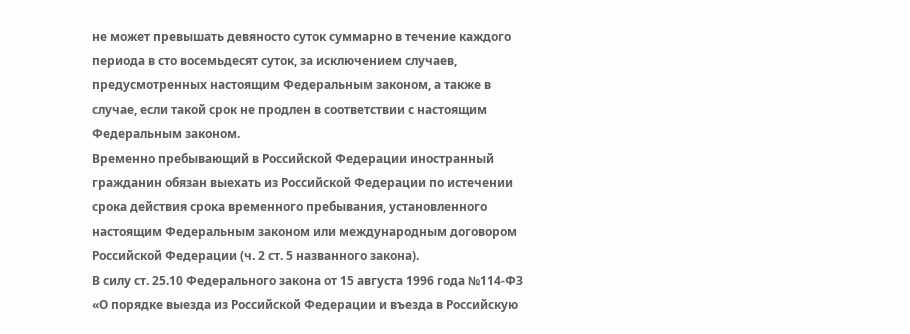не может превышать девяносто суток суммарно в течение каждого периода в сто восемьдесят суток, за исключением случаев, предусмотренных настоящим Федеральным законом, а также в случае, если такой срок не продлен в соответствии с настоящим Федеральным законом.
Временно пребывающий в Российской Федерации иностранный гражданин обязан выехать из Российской Федерации по истечении срока действия срока временного пребывания, установленного настоящим Федеральным законом или международным договором Российской Федерации (ч. 2 ст. 5 названного закона).
В силу ст. 25.10 Федерального закона от 15 августа 1996 года №114-ФЗ «О порядке выезда из Российской Федерации и въезда в Российскую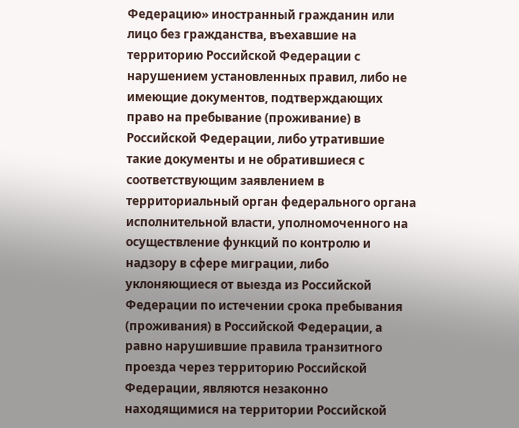Федерацию» иностранный гражданин или лицо без гражданства, въехавшие на территорию Российской Федерации с нарушением установленных правил, либо не имеющие документов, подтверждающих право на пребывание (проживание) в Российской Федерации, либо утратившие такие документы и не обратившиеся с соответствующим заявлением в территориальный орган федерального органа исполнительной власти, уполномоченного на осуществление функций по контролю и надзору в сфере миграции, либо уклоняющиеся от выезда из Российской Федерации по истечении срока пребывания (проживания) в Российской Федерации, а равно нарушившие правила транзитного проезда через территорию Российской Федерации, являются незаконно находящимися на территории Российской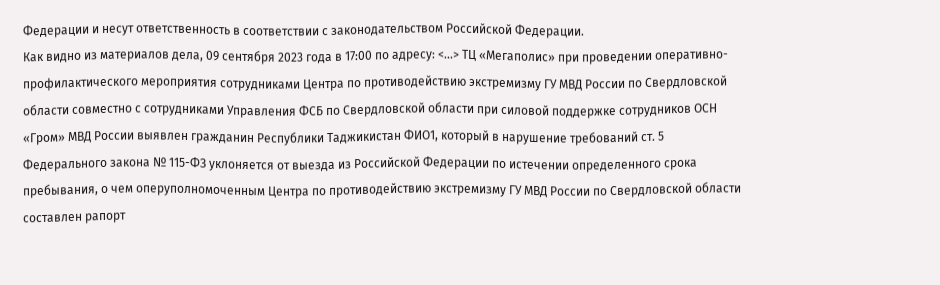Федерации и несут ответственность в соответствии с законодательством Российской Федерации.
Как видно из материалов дела, 09 сентября 2023 года в 17:00 по адресу: <...> ТЦ «Мегаполис» при проведении оперативно-профилактического мероприятия сотрудниками Центра по противодействию экстремизму ГУ МВД России по Свердловской области совместно с сотрудниками Управления ФСБ по Свердловской области при силовой поддержке сотрудников ОСН «Гром» МВД России выявлен гражданин Республики Таджикистан ФИО1, который в нарушение требований ст. 5 Федерального закона № 115-ФЗ уклоняется от выезда из Российской Федерации по истечении определенного срока пребывания, о чем оперуполномоченным Центра по противодействию экстремизму ГУ МВД России по Свердловской области составлен рапорт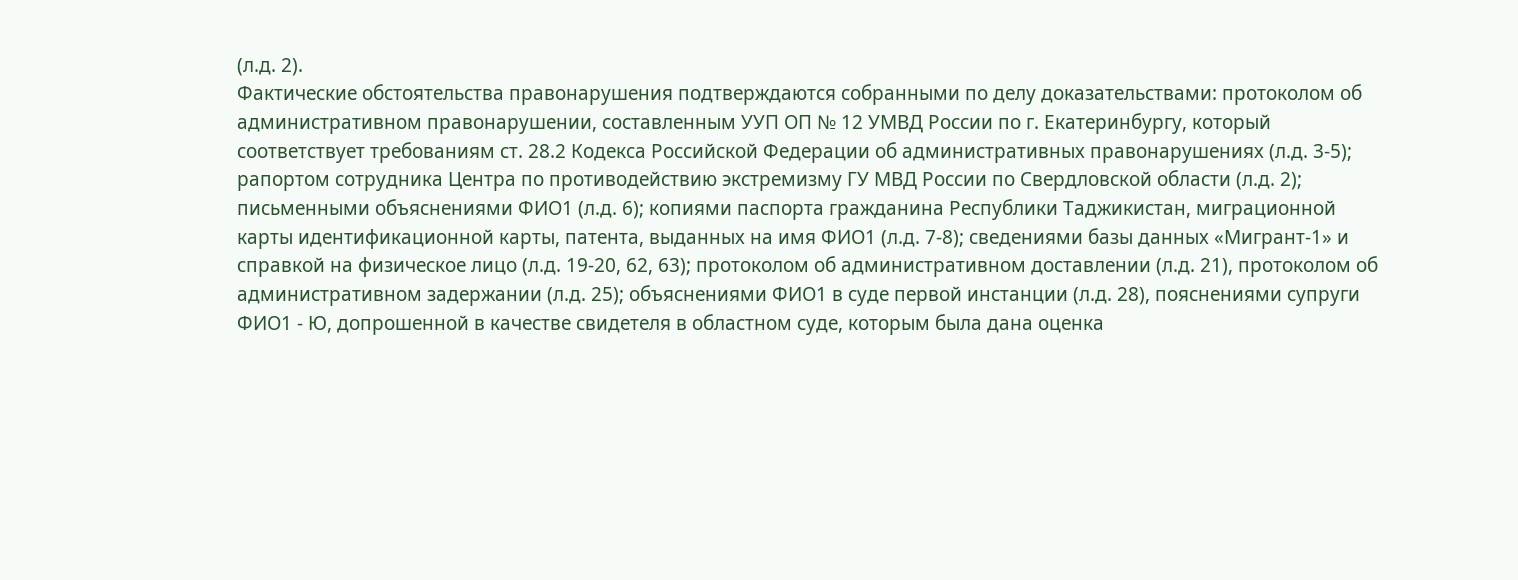(л.д. 2).
Фактические обстоятельства правонарушения подтверждаются собранными по делу доказательствами: протоколом об административном правонарушении, составленным УУП ОП № 12 УМВД России по г. Екатеринбургу, который соответствует требованиям ст. 28.2 Кодекса Российской Федерации об административных правонарушениях (л.д. 3-5); рапортом сотрудника Центра по противодействию экстремизму ГУ МВД России по Свердловской области (л.д. 2); письменными объяснениями ФИО1 (л.д. 6); копиями паспорта гражданина Республики Таджикистан, миграционной карты идентификационной карты, патента, выданных на имя ФИО1 (л.д. 7-8); сведениями базы данных «Мигрант-1» и справкой на физическое лицо (л.д. 19-20, 62, 63); протоколом об административном доставлении (л.д. 21), протоколом об административном задержании (л.д. 25); объяснениями ФИО1 в суде первой инстанции (л.д. 28), пояснениями супруги ФИО1 - Ю, допрошенной в качестве свидетеля в областном суде, которым была дана оценка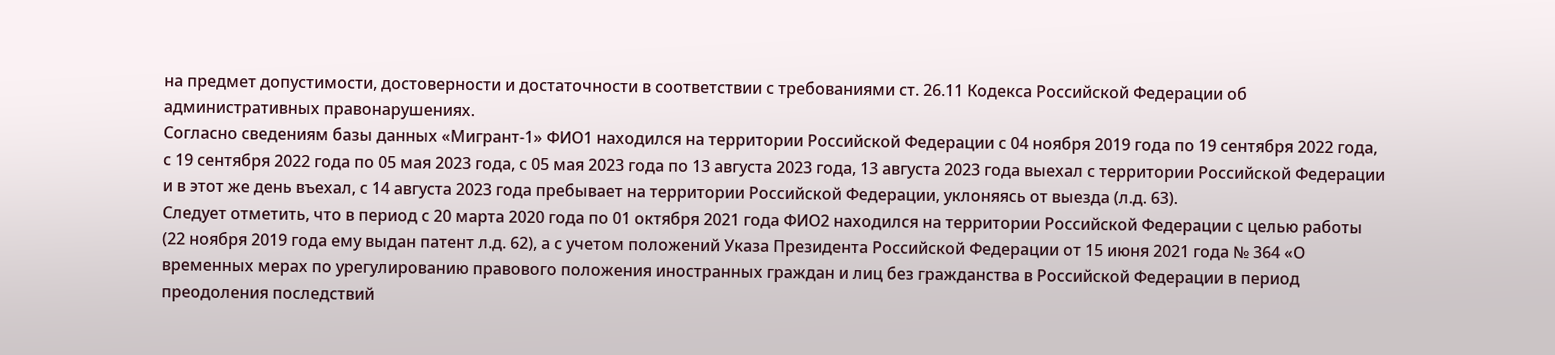на предмет допустимости, достоверности и достаточности в соответствии с требованиями ст. 26.11 Кодекса Российской Федерации об административных правонарушениях.
Согласно сведениям базы данных «Мигрант-1» ФИО1 находился на территории Российской Федерации с 04 ноября 2019 года по 19 сентября 2022 года, с 19 сентября 2022 года по 05 мая 2023 года, с 05 мая 2023 года по 13 августа 2023 года, 13 августа 2023 года выехал с территории Российской Федерации и в этот же день въехал, с 14 августа 2023 года пребывает на территории Российской Федерации, уклоняясь от выезда (л.д. 63).
Следует отметить, что в период с 20 марта 2020 года по 01 октября 2021 года ФИО2 находился на территории Российской Федерации с целью работы (22 ноября 2019 года ему выдан патент л.д. 62), а с учетом положений Указа Президента Российской Федерации от 15 июня 2021 года № 364 «О временных мерах по урегулированию правового положения иностранных граждан и лиц без гражданства в Российской Федерации в период преодоления последствий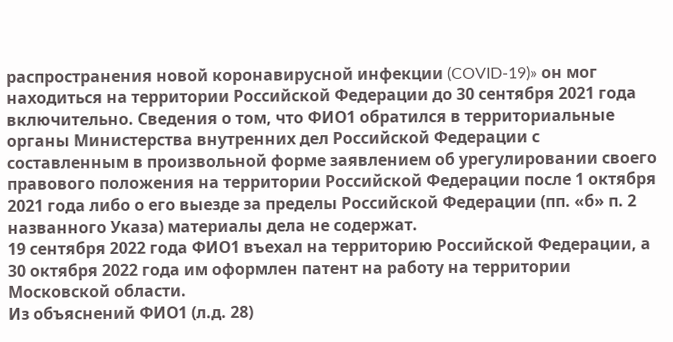распространения новой коронавирусной инфекции (COVID-19)» он мог находиться на территории Российской Федерации до 30 сентября 2021 года включительно. Сведения о том, что ФИО1 обратился в территориальные органы Министерства внутренних дел Российской Федерации с составленным в произвольной форме заявлением об урегулировании своего правового положения на территории Российской Федерации после 1 октября 2021 года либо о его выезде за пределы Российской Федерации (пп. «б» п. 2 названного Указа) материалы дела не содержат.
19 сентября 2022 года ФИО1 въехал на территорию Российской Федерации, а 30 октября 2022 года им оформлен патент на работу на территории Московской области.
Из объяснений ФИО1 (л.д. 28)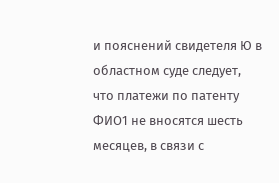и пояснений свидетеля Ю в областном суде следует, что платежи по патенту ФИО1 не вносятся шесть месяцев, в связи с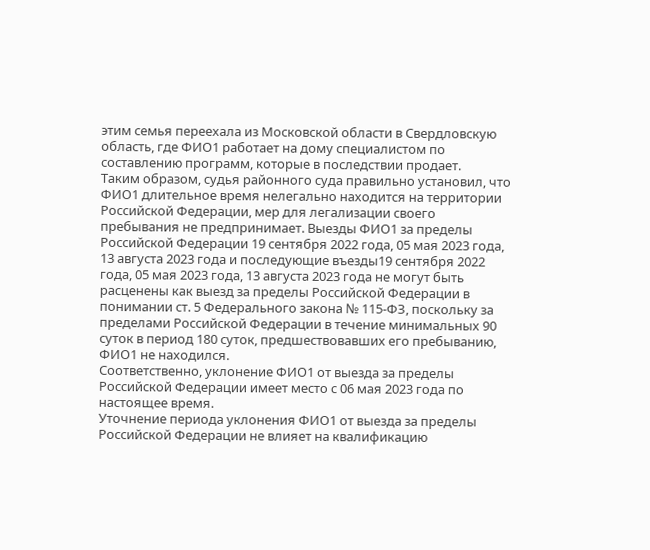этим семья переехала из Московской области в Свердловскую область, где ФИО1 работает на дому специалистом по составлению программ, которые в последствии продает.
Таким образом, судья районного суда правильно установил, что ФИО1 длительное время нелегально находится на территории Российской Федерации, мер для легализации своего пребывания не предпринимает. Выезды ФИО1 за пределы Российской Федерации 19 сентября 2022 года, 05 мая 2023 года, 13 августа 2023 года и последующие въезды19 сентября 2022 года, 05 мая 2023 года, 13 августа 2023 года не могут быть расценены как выезд за пределы Российской Федерации в понимании ст. 5 Федерального закона № 115-ФЗ, поскольку за пределами Российской Федерации в течение минимальных 90 суток в период 180 суток, предшествовавших его пребыванию, ФИО1 не находился.
Соответственно, уклонение ФИО1 от выезда за пределы Российской Федерации имеет место с 06 мая 2023 года по настоящее время.
Уточнение периода уклонения ФИО1 от выезда за пределы Российской Федерации не влияет на квалификацию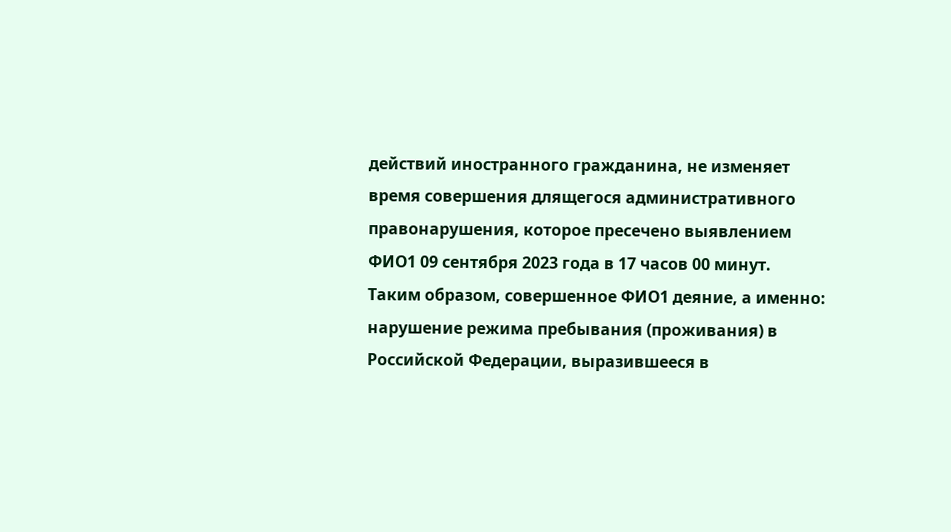действий иностранного гражданина, не изменяет время совершения длящегося административного правонарушения, которое пресечено выявлением ФИО1 09 сентября 2023 года в 17 часов 00 минут.
Таким образом, совершенное ФИО1 деяние, а именно: нарушение режима пребывания (проживания) в Российской Федерации, выразившееся в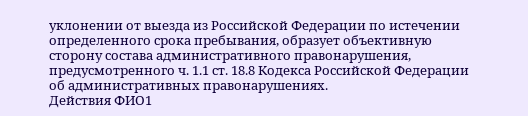уклонении от выезда из Российской Федерации по истечении определенного срока пребывания, образует объективную сторону состава административного правонарушения, предусмотренного ч. 1.1 ст. 18.8 Кодекса Российской Федерации об административных правонарушениях.
Действия ФИО1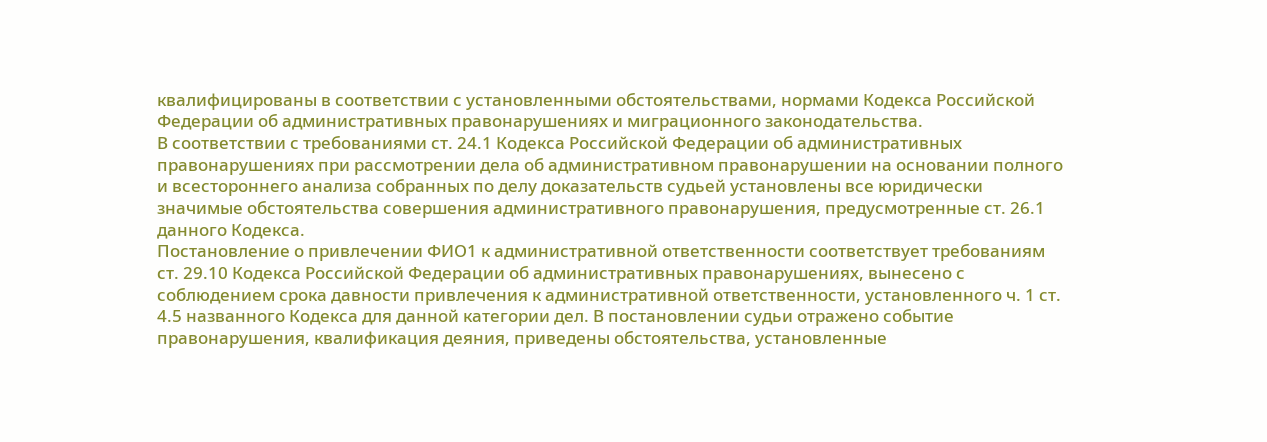квалифицированы в соответствии с установленными обстоятельствами, нормами Кодекса Российской Федерации об административных правонарушениях и миграционного законодательства.
В соответствии с требованиями ст. 24.1 Кодекса Российской Федерации об административных правонарушениях при рассмотрении дела об административном правонарушении на основании полного и всестороннего анализа собранных по делу доказательств судьей установлены все юридически значимые обстоятельства совершения административного правонарушения, предусмотренные ст. 26.1 данного Кодекса.
Постановление о привлечении ФИО1 к административной ответственности соответствует требованиям ст. 29.10 Кодекса Российской Федерации об административных правонарушениях, вынесено с соблюдением срока давности привлечения к административной ответственности, установленного ч. 1 ст. 4.5 названного Кодекса для данной категории дел. В постановлении судьи отражено событие правонарушения, квалификация деяния, приведены обстоятельства, установленные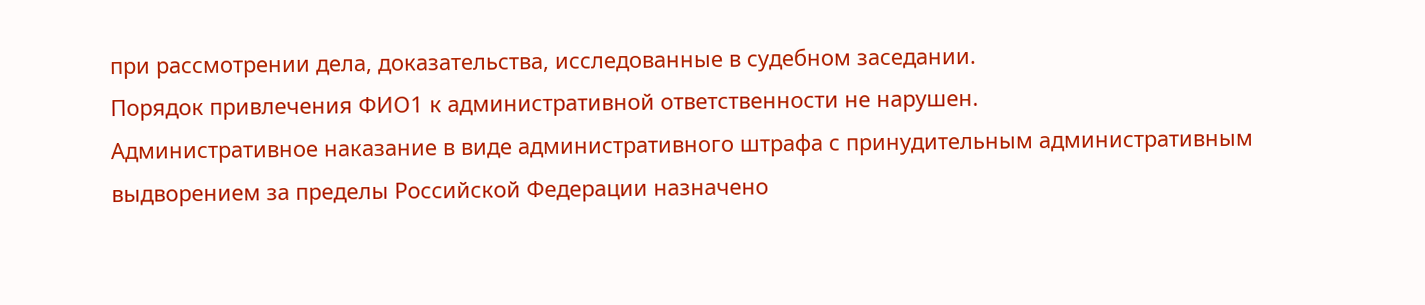при рассмотрении дела, доказательства, исследованные в судебном заседании.
Порядок привлечения ФИО1 к административной ответственности не нарушен.
Административное наказание в виде административного штрафа с принудительным административным выдворением за пределы Российской Федерации назначено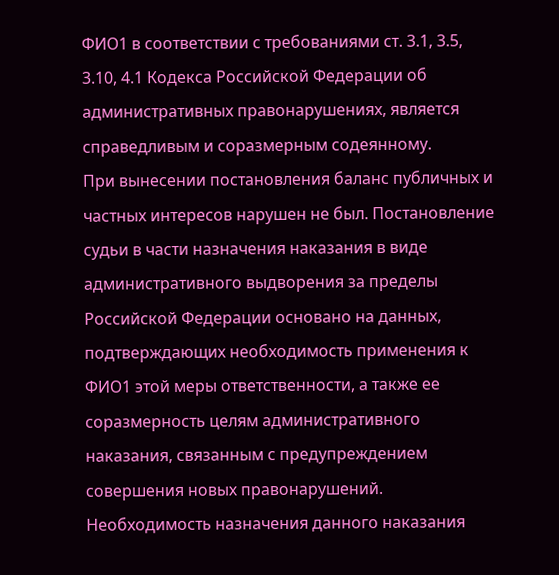ФИО1 в соответствии с требованиями ст. 3.1, 3.5, 3.10, 4.1 Кодекса Российской Федерации об административных правонарушениях, является справедливым и соразмерным содеянному.
При вынесении постановления баланс публичных и частных интересов нарушен не был. Постановление судьи в части назначения наказания в виде административного выдворения за пределы Российской Федерации основано на данных, подтверждающих необходимость применения к ФИО1 этой меры ответственности, а также ее соразмерность целям административного наказания, связанным с предупреждением совершения новых правонарушений. Необходимость назначения данного наказания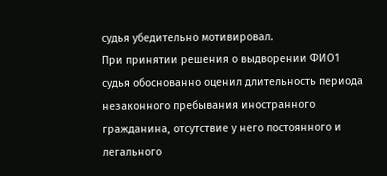судья убедительно мотивировал.
При принятии решения о выдворении ФИО1 судья обоснованно оценил длительность периода незаконного пребывания иностранного гражданина, отсутствие у него постоянного и легального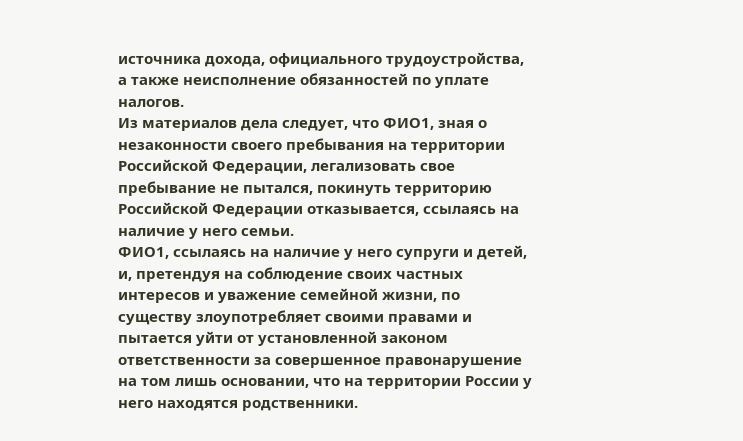источника дохода, официального трудоустройства, а также неисполнение обязанностей по уплате налогов.
Из материалов дела следует, что ФИО1, зная о незаконности своего пребывания на территории Российской Федерации, легализовать свое пребывание не пытался, покинуть территорию Российской Федерации отказывается, ссылаясь на наличие у него семьи.
ФИО1, ссылаясь на наличие у него супруги и детей, и, претендуя на соблюдение своих частных интересов и уважение семейной жизни, по существу злоупотребляет своими правами и пытается уйти от установленной законом ответственности за совершенное правонарушение на том лишь основании, что на территории России у него находятся родственники.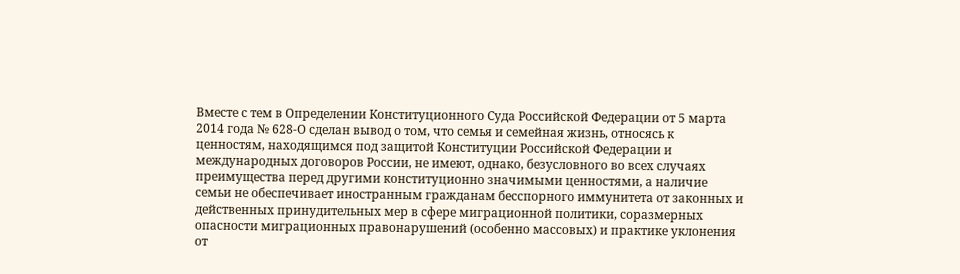Вместе с тем в Определении Конституционного Суда Российской Федерации от 5 марта 2014 года № 628-О сделан вывод о том, что семья и семейная жизнь, относясь к ценностям, находящимся под защитой Конституции Российской Федерации и международных договоров России, не имеют, однако, безусловного во всех случаях преимущества перед другими конституционно значимыми ценностями, а наличие семьи не обеспечивает иностранным гражданам бесспорного иммунитета от законных и действенных принудительных мер в сфере миграционной политики, соразмерных опасности миграционных правонарушений (особенно массовых) и практике уклонения от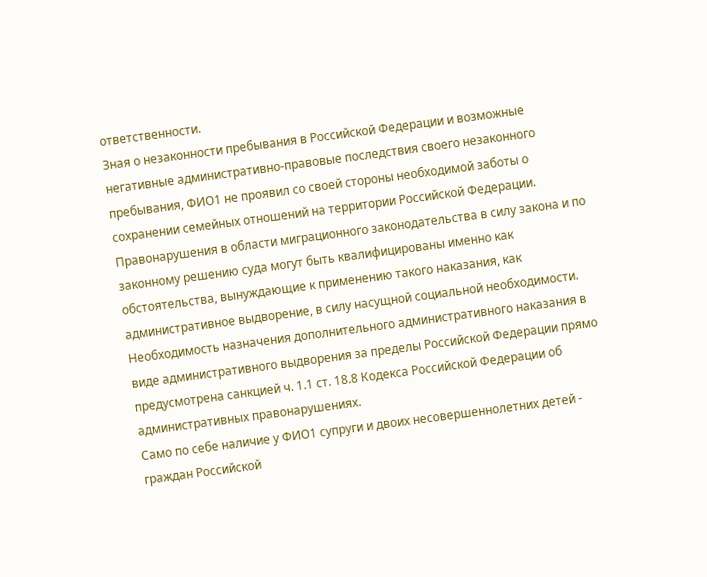ответственности.
Зная о незаконности пребывания в Российской Федерации и возможные негативные административно-правовые последствия своего незаконного пребывания, ФИО1 не проявил со своей стороны необходимой заботы о сохранении семейных отношений на территории Российской Федерации.
Правонарушения в области миграционного законодательства в силу закона и по законному решению суда могут быть квалифицированы именно как обстоятельства, вынуждающие к применению такого наказания, как административное выдворение, в силу насущной социальной необходимости. Необходимость назначения дополнительного административного наказания в виде административного выдворения за пределы Российской Федерации прямо предусмотрена санкцией ч. 1.1 ст. 18.8 Кодекса Российской Федерации об административных правонарушениях.
Само по себе наличие у ФИО1 супруги и двоих несовершеннолетних детей - граждан Российской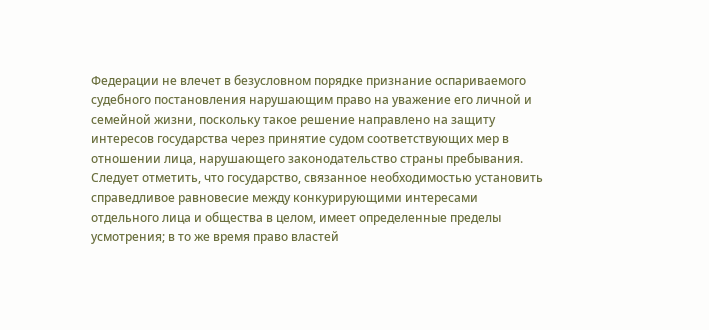Федерации не влечет в безусловном порядке признание оспариваемого судебного постановления нарушающим право на уважение его личной и семейной жизни, поскольку такое решение направлено на защиту интересов государства через принятие судом соответствующих мер в отношении лица, нарушающего законодательство страны пребывания.
Следует отметить, что государство, связанное необходимостью установить справедливое равновесие между конкурирующими интересами отдельного лица и общества в целом, имеет определенные пределы усмотрения; в то же время право властей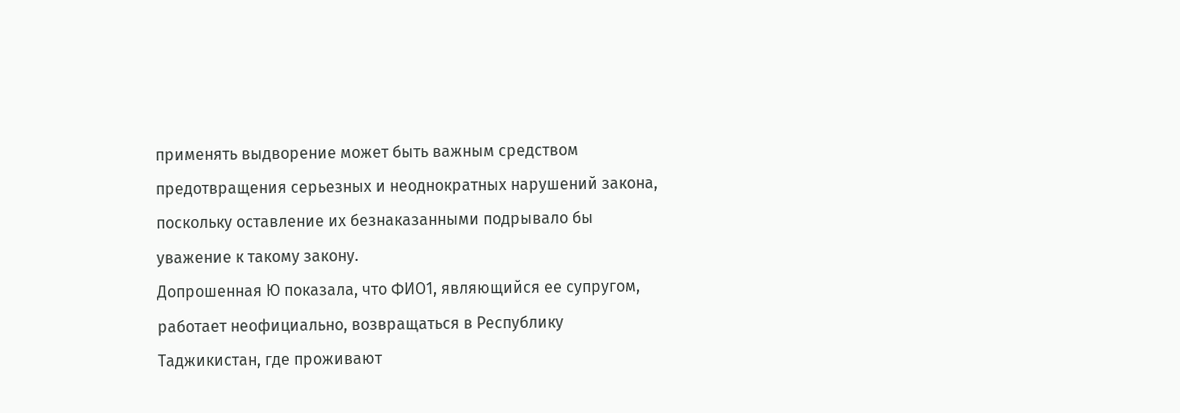применять выдворение может быть важным средством предотвращения серьезных и неоднократных нарушений закона, поскольку оставление их безнаказанными подрывало бы уважение к такому закону.
Допрошенная Ю показала, что ФИО1, являющийся ее супругом, работает неофициально, возвращаться в Республику Таджикистан, где проживают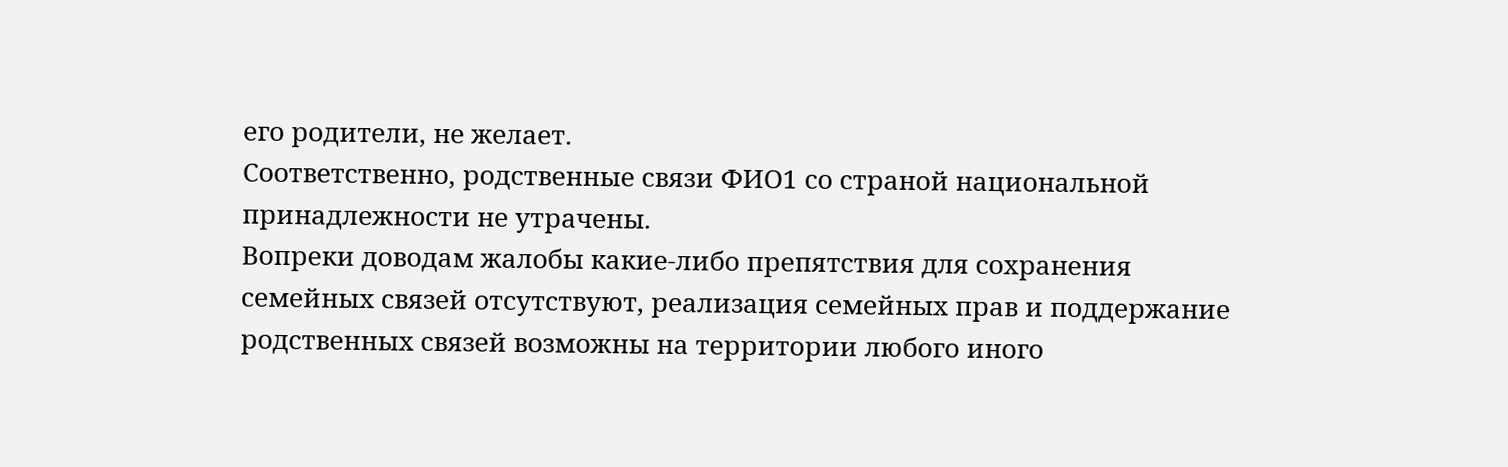его родители, не желает.
Соответственно, родственные связи ФИО1 со страной национальной принадлежности не утрачены.
Вопреки доводам жалобы какие-либо препятствия для сохранения семейных связей отсутствуют, реализация семейных прав и поддержание родственных связей возможны на территории любого иного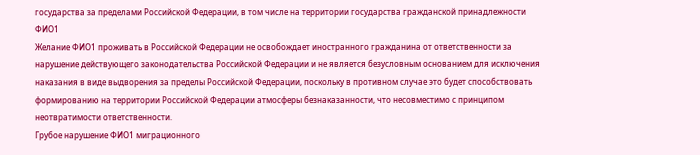государства за пределами Российской Федерации, в том числе на территории государства гражданской принадлежности ФИО1
Желание ФИО1 проживать в Российской Федерации не освобождает иностранного гражданина от ответственности за нарушение действующего законодательства Российской Федерации и не является безусловным основанием для исключения наказания в виде выдворения за пределы Российской Федерации, поскольку в противном случае это будет способствовать формированию на территории Российской Федерации атмосферы безнаказанности, что несовместимо с принципом неотвратимости ответственности.
Грубое нарушение ФИО1 миграционного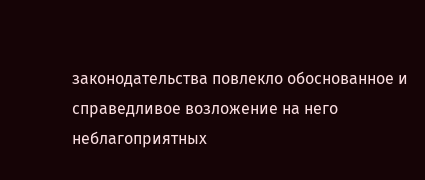законодательства повлекло обоснованное и справедливое возложение на него неблагоприятных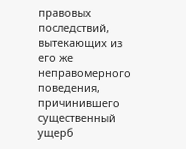правовых последствий, вытекающих из его же неправомерного поведения, причинившего существенный ущерб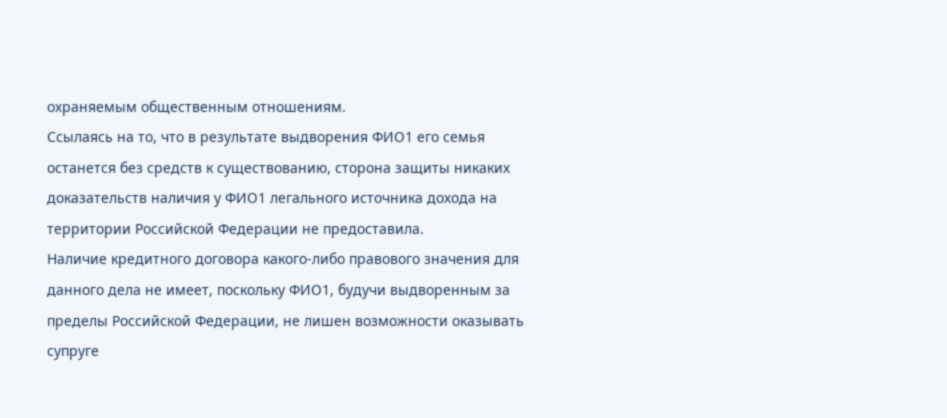охраняемым общественным отношениям.
Ссылаясь на то, что в результате выдворения ФИО1 его семья останется без средств к существованию, сторона защиты никаких доказательств наличия у ФИО1 легального источника дохода на территории Российской Федерации не предоставила.
Наличие кредитного договора какого-либо правового значения для данного дела не имеет, поскольку ФИО1, будучи выдворенным за пределы Российской Федерации, не лишен возможности оказывать супруге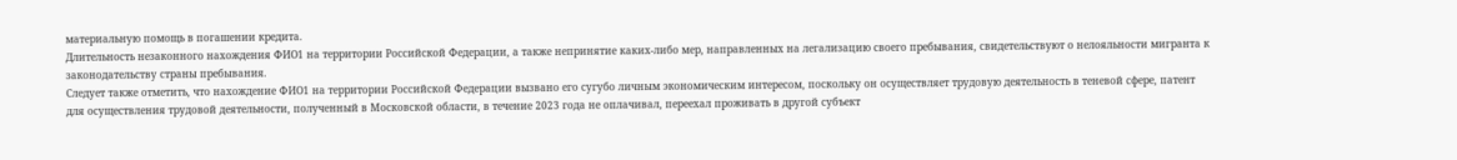материальную помощь в погашении кредита.
Длительность незаконного нахождения ФИО1 на территории Российской Федерации, а также непринятие каких-либо мер, направленных на легализацию своего пребывания, свидетельствуют о нелояльности мигранта к законодательству страны пребывания.
Следует также отметить, что нахождение ФИО1 на территории Российской Федерации вызвано его сугубо личным экономическим интересом, поскольку он осуществляет трудовую деятельность в теневой сфере, патент для осуществления трудовой деятельности, полученный в Московской области, в течение 2023 года не оплачивал, переехал проживать в другой субъект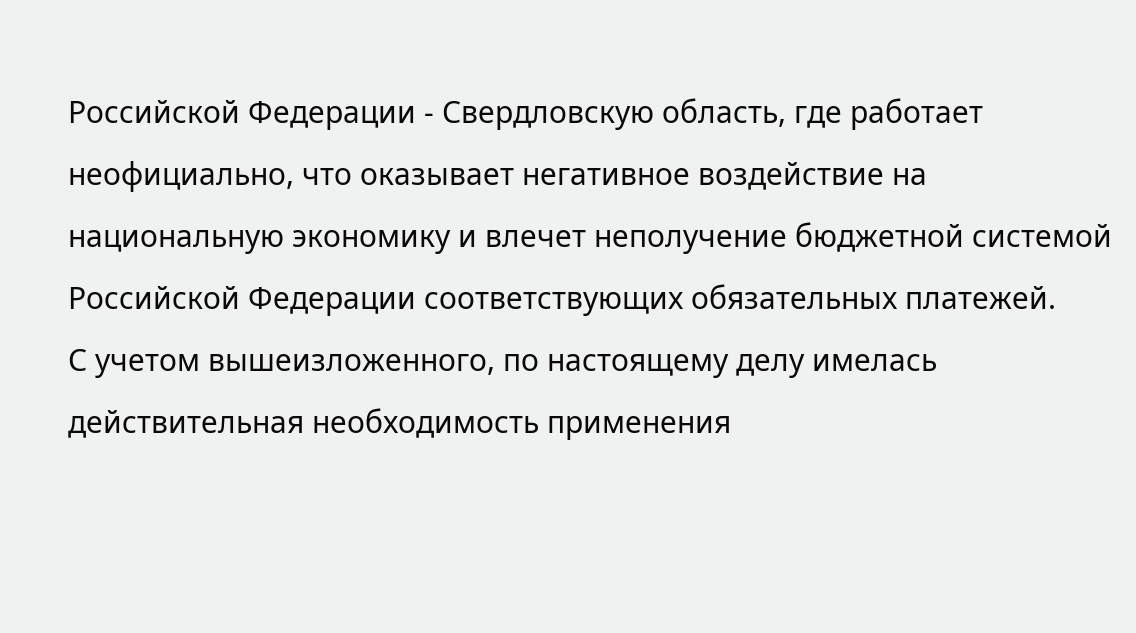Российской Федерации - Свердловскую область, где работает неофициально, что оказывает негативное воздействие на национальную экономику и влечет неполучение бюджетной системой Российской Федерации соответствующих обязательных платежей.
С учетом вышеизложенного, по настоящему делу имелась действительная необходимость применения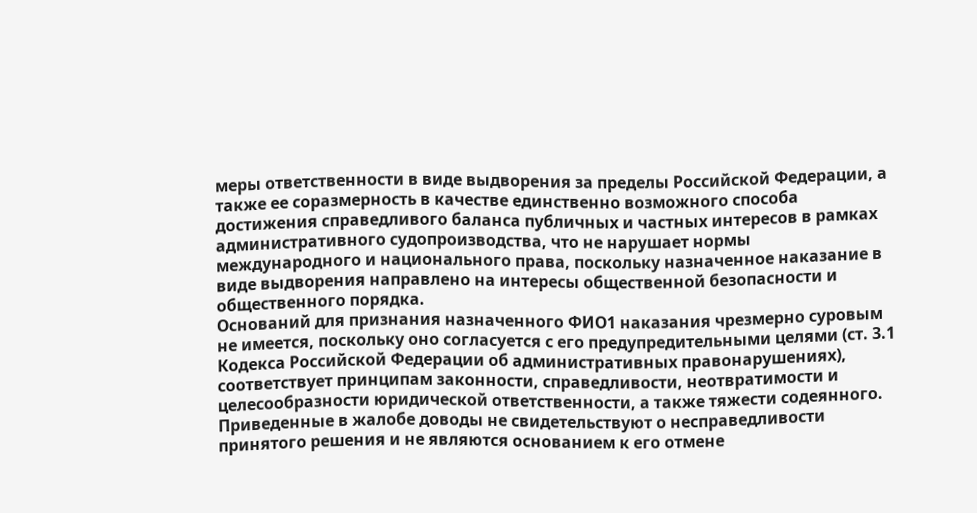меры ответственности в виде выдворения за пределы Российской Федерации, а также ее соразмерность в качестве единственно возможного способа достижения справедливого баланса публичных и частных интересов в рамках административного судопроизводства, что не нарушает нормы международного и национального права, поскольку назначенное наказание в виде выдворения направлено на интересы общественной безопасности и общественного порядка.
Оснований для признания назначенного ФИО1 наказания чрезмерно суровым не имеется, поскольку оно согласуется с его предупредительными целями (ст. 3.1 Кодекса Российской Федерации об административных правонарушениях), соответствует принципам законности, справедливости, неотвратимости и целесообразности юридической ответственности, а также тяжести содеянного.
Приведенные в жалобе доводы не свидетельствуют о несправедливости принятого решения и не являются основанием к его отмене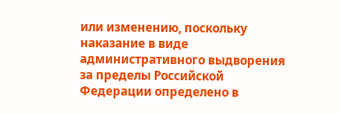или изменению, поскольку наказание в виде административного выдворения за пределы Российской Федерации определено в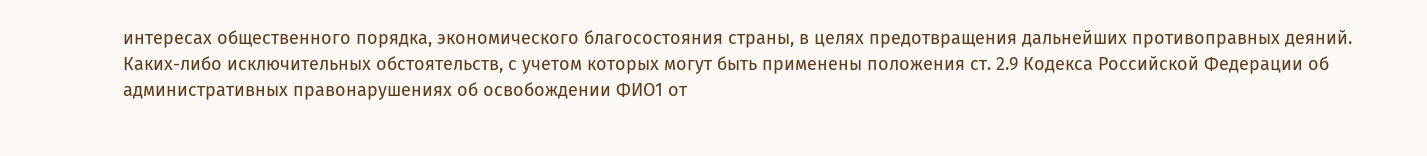интересах общественного порядка, экономического благосостояния страны, в целях предотвращения дальнейших противоправных деяний.
Каких-либо исключительных обстоятельств, с учетом которых могут быть применены положения ст. 2.9 Кодекса Российской Федерации об административных правонарушениях об освобождении ФИО1 от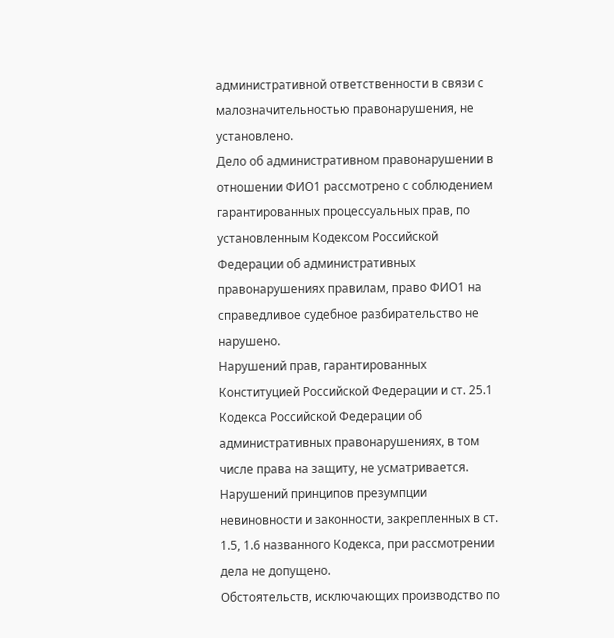административной ответственности в связи с малозначительностью правонарушения, не установлено.
Дело об административном правонарушении в отношении ФИО1 рассмотрено с соблюдением гарантированных процессуальных прав, по установленным Кодексом Российской Федерации об административных правонарушениях правилам, право ФИО1 на справедливое судебное разбирательство не нарушено.
Нарушений прав, гарантированных Конституцией Российской Федерации и ст. 25.1 Кодекса Российской Федерации об административных правонарушениях, в том числе права на защиту, не усматривается. Нарушений принципов презумпции невиновности и законности, закрепленных в ст. 1.5, 1.6 названного Кодекса, при рассмотрении дела не допущено.
Обстоятельств, исключающих производство по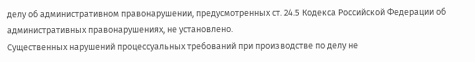делу об административном правонарушении, предусмотренных ст. 24.5 Кодекса Российской Федерации об административных правонарушениях, не установлено.
Существенных нарушений процессуальных требований при производстве по делу не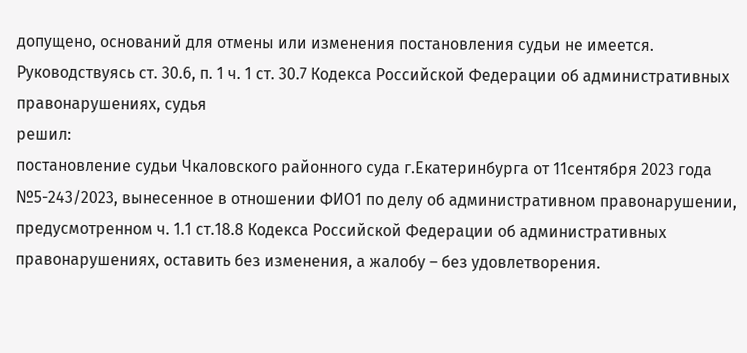допущено, оснований для отмены или изменения постановления судьи не имеется.
Руководствуясь ст. 30.6, п. 1 ч. 1 ст. 30.7 Кодекса Российской Федерации об административных правонарушениях, судья
решил:
постановление судьи Чкаловского районного суда г.Екатеринбурга от 11сентября 2023 года №5-243/2023, вынесенное в отношении ФИО1 по делу об административном правонарушении, предусмотренном ч. 1.1 ст.18.8 Кодекса Российской Федерации об административных правонарушениях, оставить без изменения, а жалобу – без удовлетворения.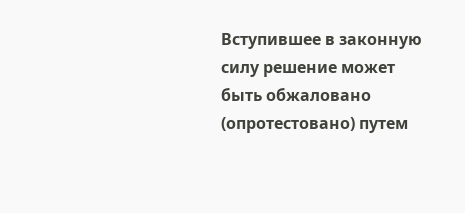Вступившее в законную силу решение может быть обжаловано (опротестовано) путем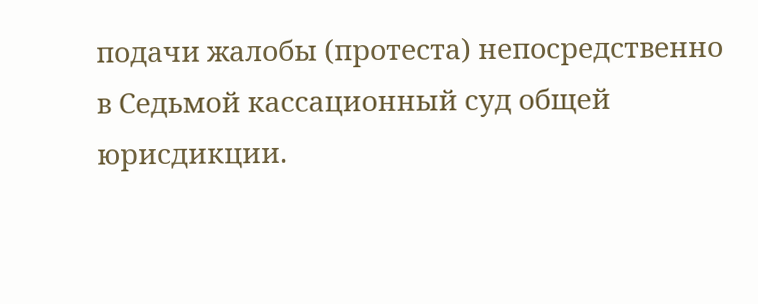подачи жалобы (протеста) непосредственно в Седьмой кассационный суд общей юрисдикции.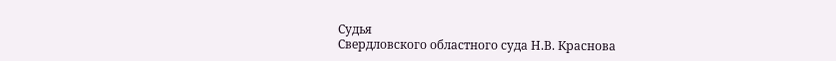Судья
Свердловского областного суда Н.В. Краснова